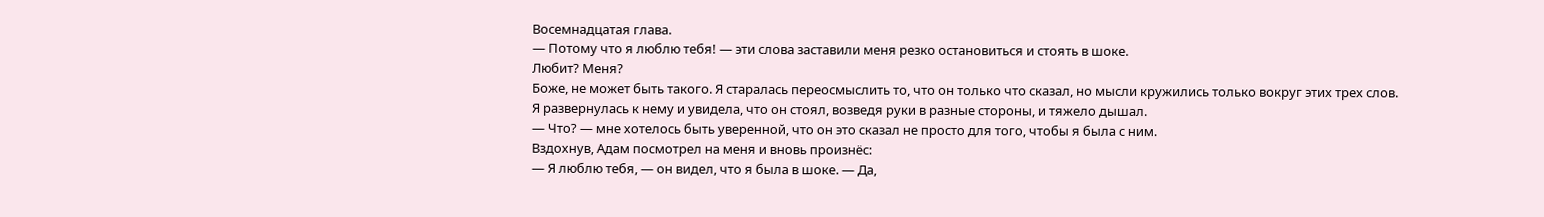Восемнадцатая глава.
— Потому что я люблю тебя! — эти слова заставили меня резко остановиться и стоять в шоке.
Любит? Меня?
Боже, не может быть такого. Я старалась переосмыслить то, что он только что сказал, но мысли кружились только вокруг этих трех слов.
Я развернулась к нему и увидела, что он стоял, возведя руки в разные стороны, и тяжело дышал.
— Что? — мне хотелось быть уверенной, что он это сказал не просто для того, чтобы я была с ним.
Вздохнув, Адам посмотрел на меня и вновь произнёс:
— Я люблю тебя, — он видел, что я была в шоке. — Да,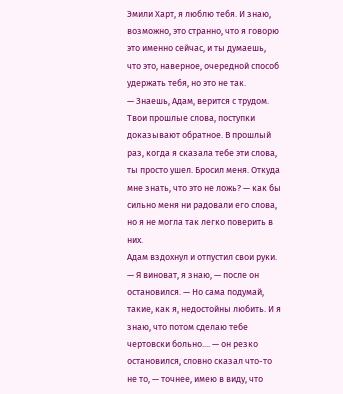Эмили Харт, я люблю тебя. И знаю, возможно, это странно, что я говорю это именно сейчас, и ты думаешь, что это, наверное, очередной способ удержать тебя, но это не так.
— Знаешь, Адам, верится с трудом. Твои прошлые слова, поступки доказывают обратное. В прошлый раз, когда я сказала тебе эти слова, ты просто ушел. Бросил меня. Откуда мне знать, что это не ложь? — как бы сильно меня ни радовали его слова, но я не могла так легко поверить в них.
Адам вздохнул и отпустил свои руки.
— Я виноват, я знаю, — после он остановился. — Но сама подумай, такие, как я, недостойны любить. И я знаю, что потом сделаю тебе чертовски больно.... — он резко остановился, словно сказал что-то не то, — точнее, имею в виду, что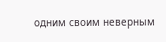одним своим неверным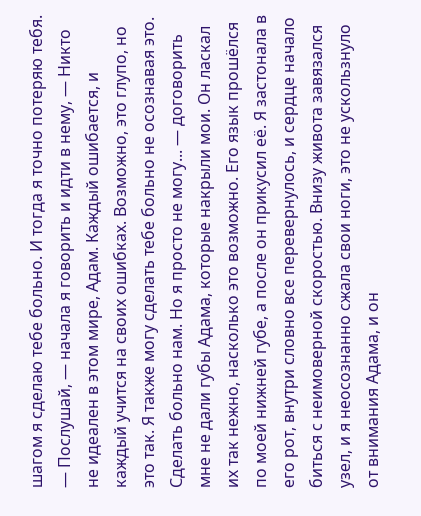шагом я сделаю тебе больно. И тогда я точно потеряю тебя.
— Послушай, — начала я говорить и идти в нему, — Никто не идеален в этом мире, Адам. Каждый ошибается, и каждый учится на своих ошибках. Возможно, это глупо, но это так. Я также могу сделать тебе больно не осознавая это. Сделать больно нам. Но я просто не могу... — договорить мне не дали губы Адама, которые накрыли мои. Он ласкал их так нежно, насколько это возможно. Его язык прошёлся по моей нижней губе, а после он прикусил её. Я застонала в его рот, внутри словно все перевернулось, и сердце начало биться с неимоверной скоростью. Внизу живота завязался узел, и я неосознанно сжала свои ноги, это не ускользнуло от внимания Адама, и он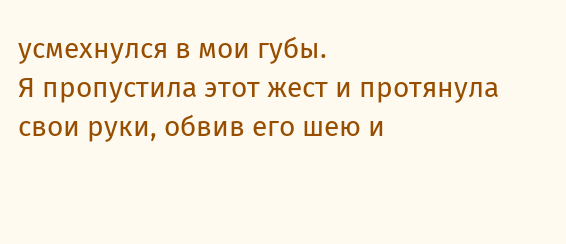усмехнулся в мои губы.
Я пропустила этот жест и протянула свои руки, обвив его шею и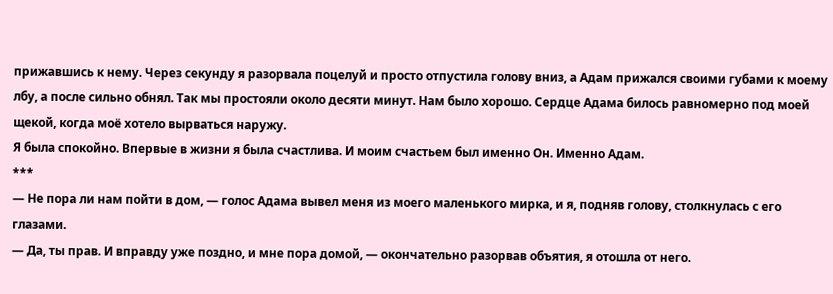прижавшись к нему. Через секунду я разорвала поцелуй и просто отпустила голову вниз, а Адам прижался своими губами к моему лбу, а после сильно обнял. Так мы простояли около десяти минут. Нам было хорошо. Сердце Адама билось равномерно под моей щекой, когда моё хотело вырваться наружу.
Я была спокойно. Впервые в жизни я была счастлива. И моим счастьем был именно Он. Именно Адам.
***
— Не пора ли нам пойти в дом, — голос Адама вывел меня из моего маленького мирка, и я, подняв голову, столкнулась с его глазами.
— Да, ты прав. И вправду уже поздно, и мне пора домой, — окончательно разорвав объятия, я отошла от него.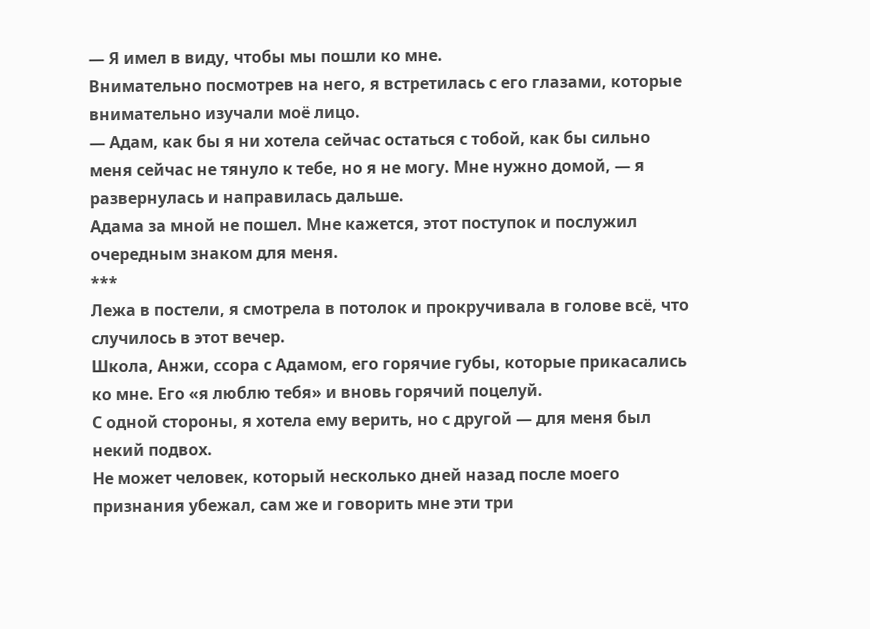— Я имел в виду, чтобы мы пошли ко мне.
Внимательно посмотрев на него, я встретилась с его глазами, которые внимательно изучали моё лицо.
— Адам, как бы я ни хотела сейчас остаться с тобой, как бы сильно меня сейчас не тянуло к тебе, но я не могу. Мне нужно домой, — я развернулась и направилась дальше.
Адама за мной не пошел. Мне кажется, этот поступок и послужил очередным знаком для меня.
***
Лежа в постели, я смотрела в потолок и прокручивала в голове всё, что случилось в этот вечер.
Школа, Анжи, ссора с Адамом, его горячие губы, которые прикасались ко мне. Его «я люблю тебя» и вновь горячий поцелуй.
С одной стороны, я хотела ему верить, но с другой — для меня был некий подвох.
Не может человек, который несколько дней назад после моего признания убежал, сам же и говорить мне эти три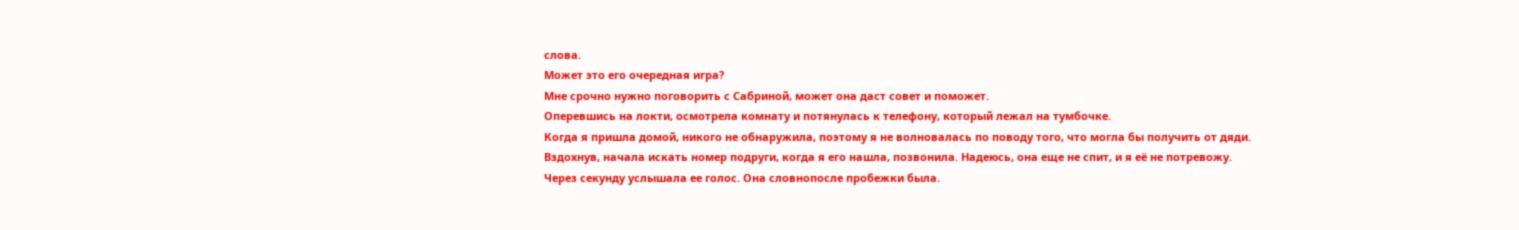слова.
Может это его очередная игра?
Мне срочно нужно поговорить с Сабриной, может она даст совет и поможет.
Оперевшись на локти, осмотрела комнату и потянулась к телефону, который лежал на тумбочке.
Когда я пришла домой, никого не обнаружила, поэтому я не волновалась по поводу того, что могла бы получить от дяди.
Вздохнув, начала искать номер подруги, когда я его нашла, позвонила. Надеюсь, она еще не спит, и я её не потревожу.
Через секунду услышала ее голос. Она словнопосле пробежки была.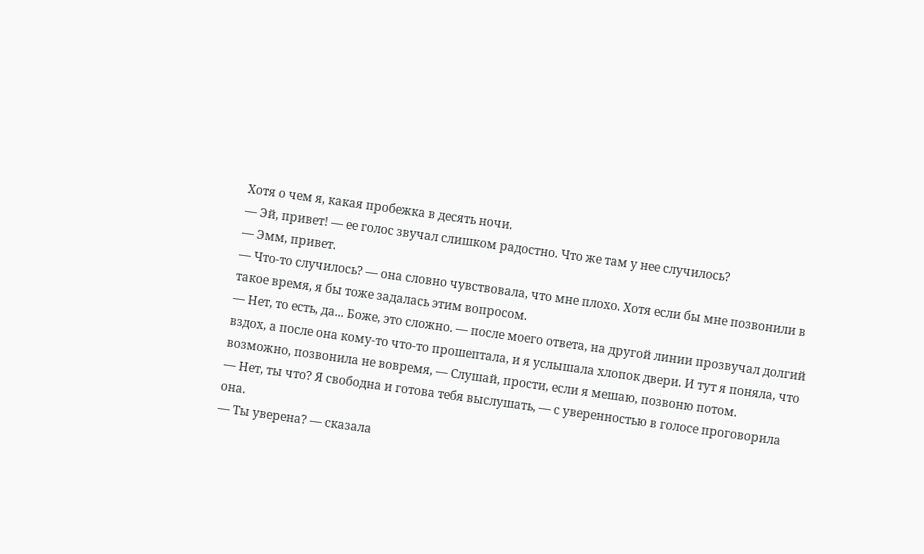Хотя о чем я, какая пробежка в десять ночи.
— Эй, привет! — ее голос звучал слишком радостно. Что же там у нее случилось?
— Эмм, привет.
— Что-то случилось? — она словно чувствовала, что мне плохо. Хотя если бы мне позвонили в такое время, я бы тоже задалась этим вопросом.
— Нет, то есть, да... Боже, это сложно. — после моего ответа, на другой линии прозвучал долгий вздох, а после она кому-то что-то прошептала, и я услышала хлопок двери. И тут я поняла, что возможно, позвонила не вовремя, — Слушай, прости, если я мешаю, позвоню потом.
— Нет, ты что? Я свободна и готова тебя выслушать, — с уверенностью в голосе проговорила она.
— Ты уверена? — сказала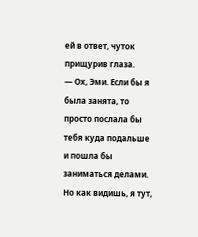ей в ответ, чуток прищурив глаза.
— Ох, Эми. Если бы я была занята, то просто послала бы тебя куда подальше и пошла бы заниматься делами. Но как видишь, я тут,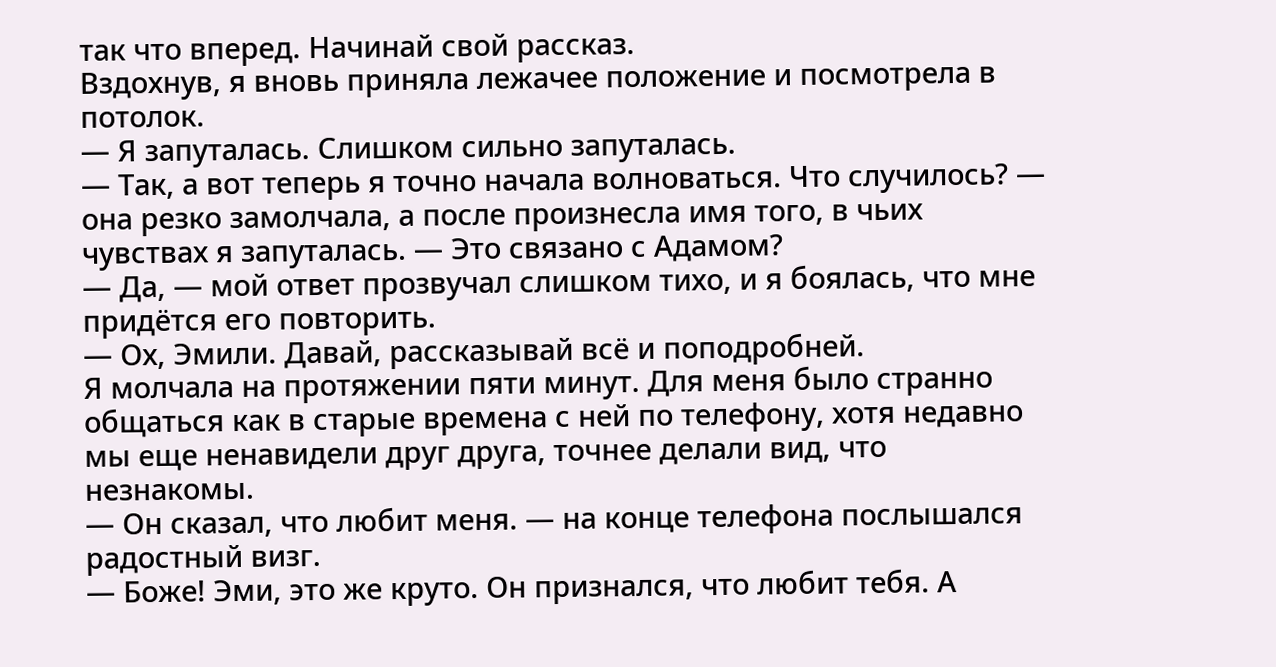так что вперед. Начинай свой рассказ.
Вздохнув, я вновь приняла лежачее положение и посмотрела в потолок.
— Я запуталась. Слишком сильно запуталась.
— Так, а вот теперь я точно начала волноваться. Что случилось? — она резко замолчала, а после произнесла имя того, в чьих чувствах я запуталась. — Это связано с Адамом?
— Да, — мой ответ прозвучал слишком тихо, и я боялась, что мне придётся его повторить.
— Ох, Эмили. Давай, рассказывай всё и поподробней.
Я молчала на протяжении пяти минут. Для меня было странно общаться как в старые времена с ней по телефону, хотя недавно мы еще ненавидели друг друга, точнее делали вид, что незнакомы.
— Он сказал, что любит меня. — на конце телефона послышался радостный визг.
— Боже! Эми, это же круто. Он признался, что любит тебя. А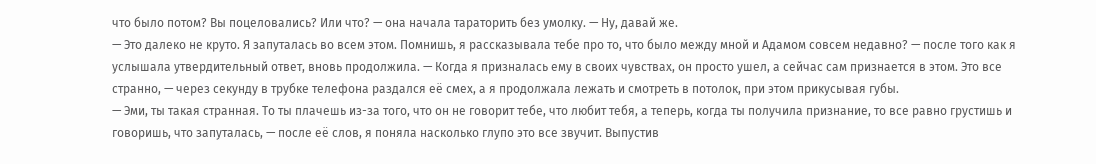что было потом? Вы поцеловались? Или что? — она начала тараторить без умолку. — Ну, давай же.
— Это далеко не круто. Я запуталась во всем этом. Помнишь, я рассказывала тебе про то, что было между мной и Адамом совсем недавно? — после того как я услышала утвердительный ответ, вновь продолжила. — Когда я призналась ему в своих чувствах, он просто ушел, а сейчас сам признается в этом. Это все странно, — через секунду в трубке телефона раздался её смех, а я продолжала лежать и смотреть в потолок, при этом прикусывая губы.
— Эми, ты такая странная. То ты плачешь из-за того, что он не говорит тебе, что любит тебя, а теперь, когда ты получила признание, то все равно грустишь и говоришь, что запуталась, — после её слов, я поняла насколько глупо это все звучит. Выпустив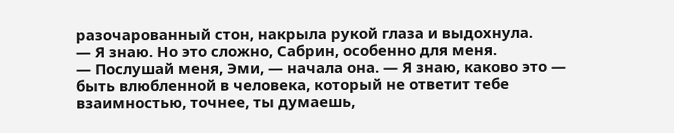разочарованный стон, накрыла рукой глаза и выдохнула.
— Я знаю. Но это сложно, Сабрин, особенно для меня.
— Послушай меня, Эми, — начала она. — Я знаю, каково это — быть влюбленной в человека, который не ответит тебе взаимностью, точнее, ты думаешь,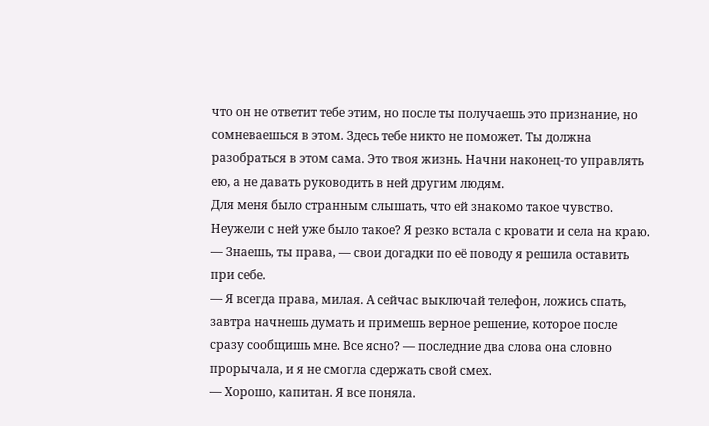что он не ответит тебе этим, но после ты получаешь это признание, но сомневаешься в этом. Здесь тебе никто не поможет. Ты должна разобраться в этом сама. Это твоя жизнь. Начни наконец-то управлять ею, а не давать руководить в ней другим людям.
Для меня было странным слышать, что ей знакомо такое чувство. Неужели с ней уже было такое? Я резко встала с кровати и села на краю.
— Знаешь, ты права, — свои догадки по её поводу я решила оставить при себе.
— Я всегда права, милая. А сейчас выключай телефон, ложись спать, завтра начнешь думать и примешь верное решение, которое после сразу сообщишь мне. Все ясно? — последние два слова она словно прорычала, и я не смогла сдержать свой смех.
— Хорошо, капитан. Я все поняла.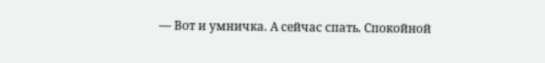— Вот и умничка. А сейчас спать. Спокойной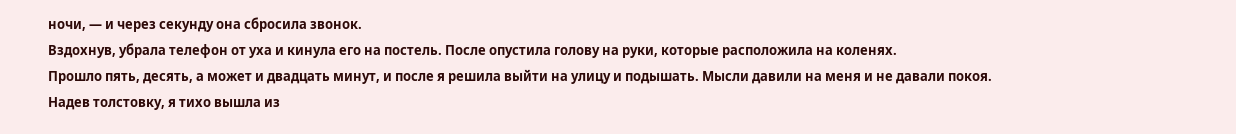ночи, — и через секунду она сбросила звонок.
Вздохнув, убрала телефон от уха и кинула его на постель. После опустила голову на руки, которые расположила на коленях.
Прошло пять, десять, а может и двадцать минут, и после я решила выйти на улицу и подышать. Мысли давили на меня и не давали покоя.
Надев толстовку, я тихо вышла из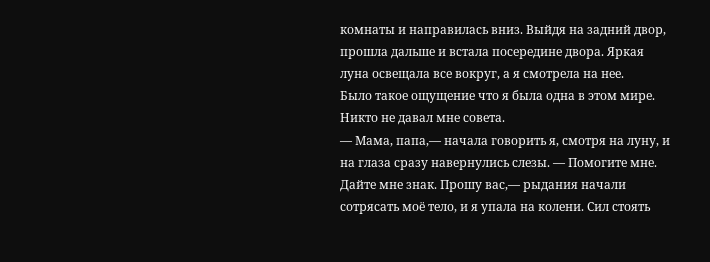комнаты и направилась вниз. Выйдя на задний двор, прошла дальше и встала посередине двора. Яркая луна освещала все вокруг, а я смотрела на нее.
Было такое ощущение что я была одна в этом мире. Никто не давал мне совета.
— Мама, папа,— начала говорить я, смотря на луну, и на глаза сразу навернулись слезы. — Помогите мне. Дайте мне знак. Прошу вас,— рыдания начали сотрясать моё тело, и я упала на колени. Сил стоять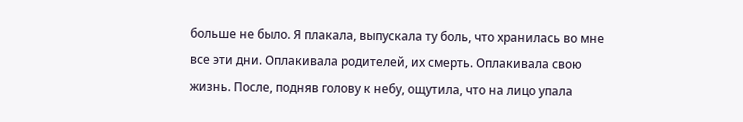больше не было. Я плакала, выпускала ту боль, что хранилась во мне все эти дни. Оплакивала родителей, их смерть. Оплакивала свою жизнь. После, подняв голову к небу, ощутила, что на лицо упала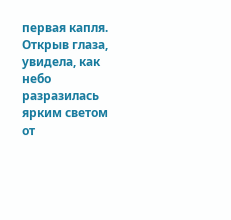первая капля. Открыв глаза, увидела, как небо разразилась ярким светом от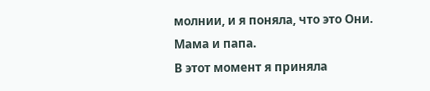молнии, и я поняла, что это Они. Мама и папа.
В этот момент я приняла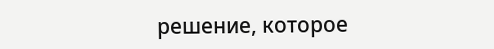решение, которое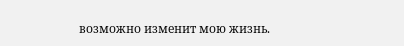возможно изменит мою жизнь.